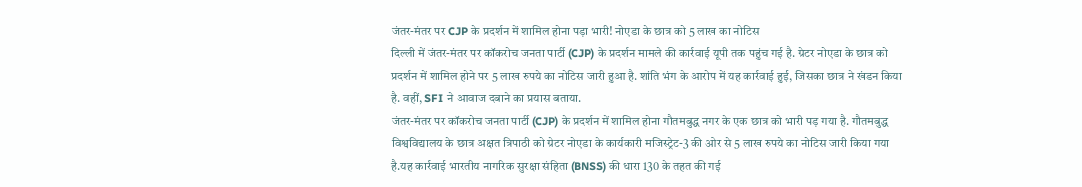जंतर-मंतर पर CJP के प्रदर्शन में शामिल होना पड़ा भारी! नोएडा के छात्र को 5 लाख का नोटिस
दिल्ली में जंतर-मंतर पर कॉकरोच जनता पार्टी (CJP) के प्रदर्शन मामले की कार्रवाई यूपी तक पहुंच गई है. ग्रेटर नोएडा के छात्र को प्रदर्शन में शामिल होने पर 5 लाख रुपये का नोटिस जारी हुआ है. शांति भंग के आरोप में यह कार्रवाई हुई, जिसका छात्र ने खंडन किया है. वहीं, SFI ने आवाज दबाने का प्रयास बताया.
जंतर-मंतर पर कॉकरोच जनता पार्टी (CJP) के प्रदर्शन में शामिल होना गौतमबुद्ध नगर के एक छात्र को भारी पड़ गया है. गौतमबुद्ध विश्वविद्यालय के छात्र अक्षत त्रिपाठी को ग्रेटर नोएडा के कार्यकारी मजिस्ट्रेट-3 की ओर से 5 लाख रुपये का नोटिस जारी किया गया है.यह कार्रवाई भारतीय नागरिक सुरक्षा संहिता (BNSS) की धारा 130 के तहत की गई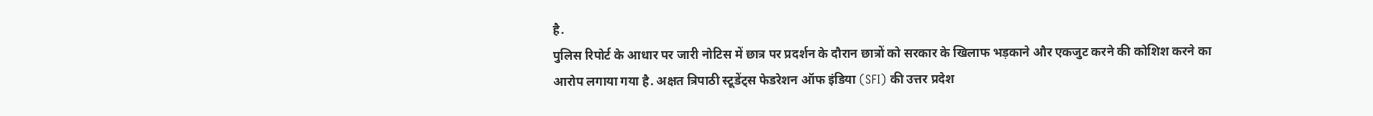है.
पुलिस रिपोर्ट के आधार पर जारी नोटिस में छात्र पर प्रदर्शन के दौरान छात्रों को सरकार के खिलाफ भड़काने और एकजुट करने की कोशिश करने का आरोप लगाया गया है. अक्षत त्रिपाठी स्टूडेंट्स फेडरेशन ऑफ इंडिया (SFI) की उत्तर प्रदेश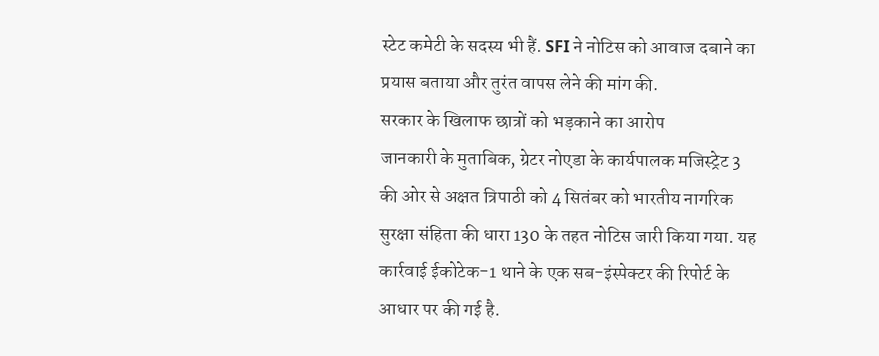स्टेट कमेटी के सदस्य भी हैं. SFI ने नोटिस को आवाज दबाने का प्रयास बताया और तुरंत वापस लेने की मांग की.
सरकार के खिलाफ छात्रों को भड़काने का आरोप
जानकारी के मुताबिक, ग्रेटर नोएडा के कार्यपालक मजिस्ट्रेट 3 की ओर से अक्षत त्रिपाठी को 4 सितंबर को भारतीय नागरिक सुरक्षा संहिता की धारा 130 के तहत नोटिस जारी किया गया. यह कार्रवाई ईकोटेक-1 थाने के एक सब-इंस्पेक्टर की रिपोर्ट के आधार पर की गई है.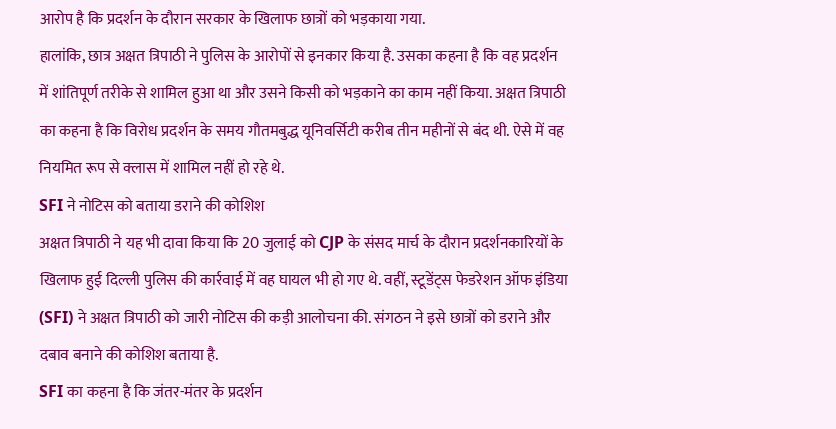आरोप है कि प्रदर्शन के दौरान सरकार के खिलाफ छात्रों को भड़काया गया.
हालांकि, छात्र अक्षत त्रिपाठी ने पुलिस के आरोपों से इनकार किया है. उसका कहना है कि वह प्रदर्शन में शांतिपूर्ण तरीके से शामिल हुआ था और उसने किसी को भड़काने का काम नहीं किया. अक्षत त्रिपाठी का कहना है कि विरोध प्रदर्शन के समय गौतमबुद्ध यूनिवर्सिटी करीब तीन महीनों से बंद थी. ऐसे में वह नियमित रूप से क्लास में शामिल नहीं हो रहे थे.
SFI ने नोटिस को बताया डराने की कोशिश
अक्षत त्रिपाठी ने यह भी दावा किया कि 20 जुलाई को CJP के संसद मार्च के दौरान प्रदर्शनकारियों के खिलाफ हुई दिल्ली पुलिस की कार्रवाई में वह घायल भी हो गए थे. वहीं, स्टूडेंट्स फेडरेशन ऑफ इंडिया (SFI) ने अक्षत त्रिपाठी को जारी नोटिस की कड़ी आलोचना की. संगठन ने इसे छात्रों को डराने और दबाव बनाने की कोशिश बताया है.
SFI का कहना है कि जंतर-मंतर के प्रदर्शन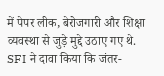में पेपर लीक, बेरोजगारी और शिक्षा व्यवस्था से जुड़े मुद्दे उठाए गए थे. SFI ने दावा किया कि जंतर-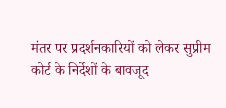मंतर पर प्रदर्शनकारियों को लेकर सुप्रीम कोर्ट के निर्देशों के बावजूद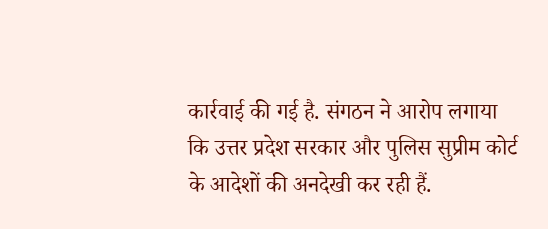कार्रवाई की गई है. संगठन ने आरोप लगाया कि उत्तर प्रदेश सरकार और पुलिस सुप्रीम कोर्ट के आदेशों की अनदेखी कर रही हैं.